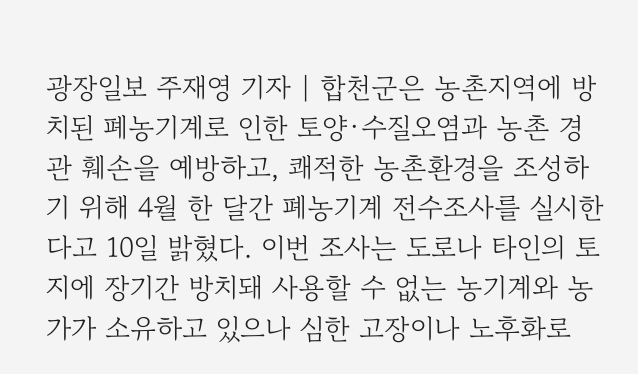광장일보 주재영 기자 | 합천군은 농촌지역에 방치된 폐농기계로 인한 토양·수질오염과 농촌 경관 훼손을 예방하고, 쾌적한 농촌환경을 조성하기 위해 4월 한 달간 폐농기계 전수조사를 실시한다고 10일 밝혔다. 이번 조사는 도로나 타인의 토지에 장기간 방치돼 사용할 수 없는 농기계와 농가가 소유하고 있으나 심한 고장이나 노후화로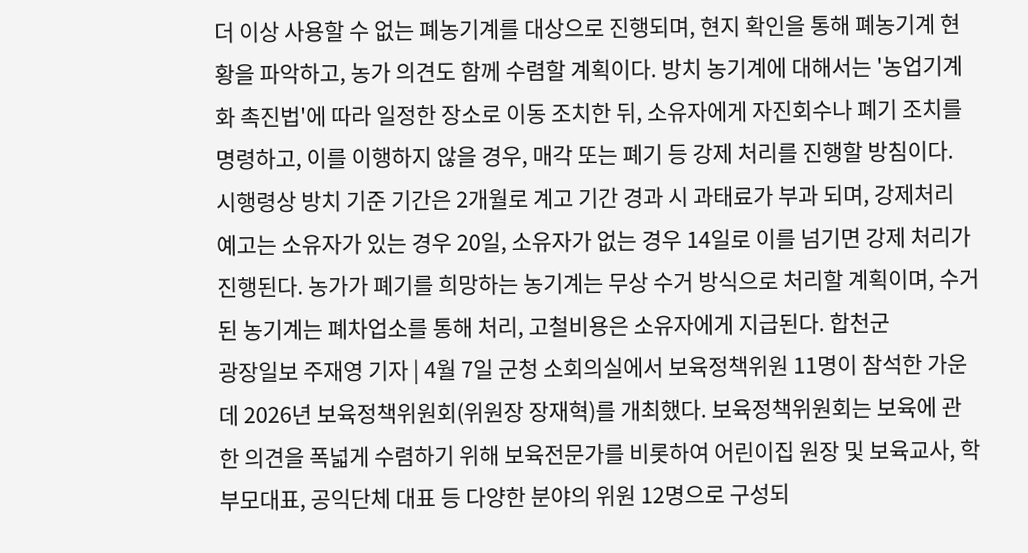더 이상 사용할 수 없는 폐농기계를 대상으로 진행되며, 현지 확인을 통해 폐농기계 현황을 파악하고, 농가 의견도 함께 수렴할 계획이다. 방치 농기계에 대해서는 '농업기계화 촉진법'에 따라 일정한 장소로 이동 조치한 뒤, 소유자에게 자진회수나 폐기 조치를 명령하고, 이를 이행하지 않을 경우, 매각 또는 폐기 등 강제 처리를 진행할 방침이다. 시행령상 방치 기준 기간은 2개월로 계고 기간 경과 시 과태료가 부과 되며, 강제처리 예고는 소유자가 있는 경우 20일, 소유자가 없는 경우 14일로 이를 넘기면 강제 처리가 진행된다. 농가가 폐기를 희망하는 농기계는 무상 수거 방식으로 처리할 계획이며, 수거된 농기계는 폐차업소를 통해 처리, 고철비용은 소유자에게 지급된다. 합천군
광장일보 주재영 기자 | 4월 7일 군청 소회의실에서 보육정책위원 11명이 참석한 가운데 2026년 보육정책위원회(위원장 장재혁)를 개최했다. 보육정책위원회는 보육에 관한 의견을 폭넓게 수렴하기 위해 보육전문가를 비롯하여 어린이집 원장 및 보육교사, 학부모대표, 공익단체 대표 등 다양한 분야의 위원 12명으로 구성되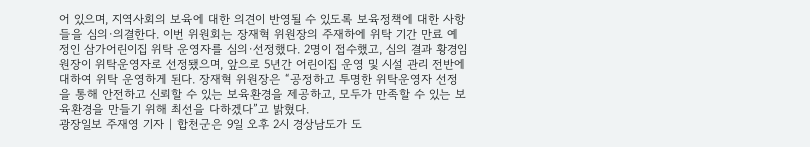어 있으며, 지역사회의 보육에 대한 의견이 반영될 수 있도록 보육정책에 대한 사항들을 심의·의결한다. 이번 위원회는 장재혁 위원장의 주재하에 위탁 기간 만료 예정인 삼가어린이집 위탁 운영자를 심의·선정했다. 2명이 접수했고, 심의 결과 황경임 원장이 위탁운영자로 선정됐으며, 앞으로 5년간 어린이집 운영 및 시설 관리 전반에 대하여 위탁 운영하게 된다. 장재혁 위원장은 “공정하고 투명한 위탁운영자 선정을 통해 안전하고 신뢰할 수 있는 보육환경을 제공하고, 모두가 만족할 수 있는 보육환경을 만들기 위해 최선을 다하겠다”고 밝혔다.
광장일보 주재영 기자 | 합천군은 9일 오후 2시 경상남도가 도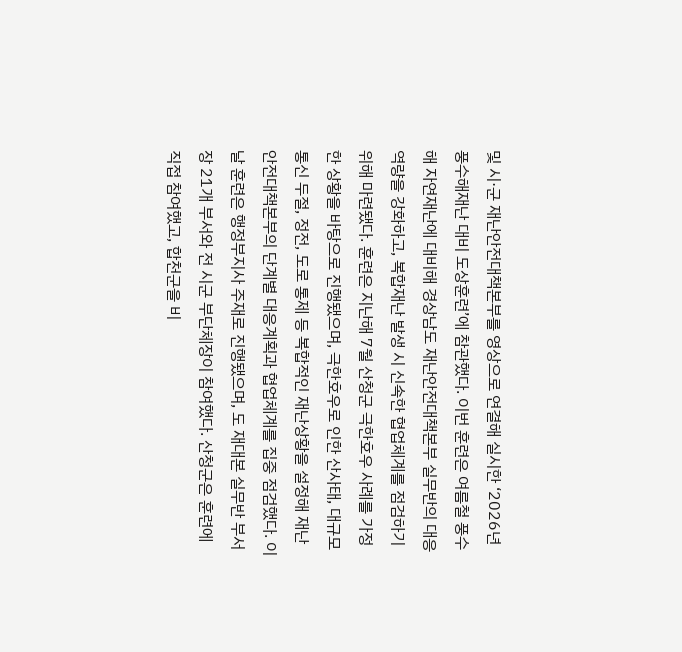및 시·군 재난안전대책본부를 영상으로 연결해 실시한 ‘2026년 풍수해재난 대비 도상훈련’에 참관했다. 이번 훈련은 여름철 풍수해 자연재난에 대비해 경상남도 재난안전대책본부 실무반의 대응역량을 강화하고, 복합재난 발생 시 신속한 협업체계를 점검하기 위해 마련됐다. 훈련은 지난해 7월 산청군 극한호우 사례를 가정한 상황을 바탕으로 진행됐으며, 극한호우로 인한 산사태, 대규모 통신 두절, 정전, 도로 통제 등 복합적인 재난상황을 설정해 재난안전대책본부의 단계별 대응계획과 협업체계를 집중 점검했다. 이날 훈련은 행정부지사 주재로 진행됐으며, 도 재대본 실무반 부서장 21개 부서와 전 시군 부단체장이 참여했다. 산청군은 훈련에 직접 참여했고, 합천군을 비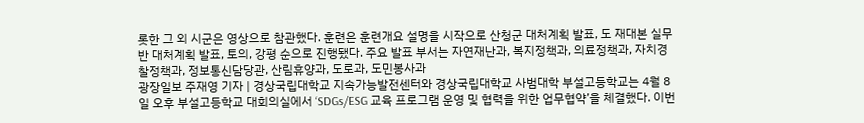롯한 그 외 시군은 영상으로 참관했다. 훈련은 훈련개요 설명을 시작으로 산청군 대처계획 발표, 도 재대본 실무반 대처계획 발표, 토의, 강평 순으로 진행됐다. 주요 발표 부서는 자연재난과, 복지정책과, 의료정책과, 자치경찰정책과, 정보통신담당관, 산림휴양과, 도로과, 도민봉사과
광장일보 주재영 기자 | 경상국립대학교 지속가능발전센터와 경상국립대학교 사범대학 부설고등학교는 4월 8일 오후 부설고등학교 대회의실에서 ‘SDGs/ESG 교육 프로그램 운영 및 협력을 위한 업무협약’을 체결했다. 이번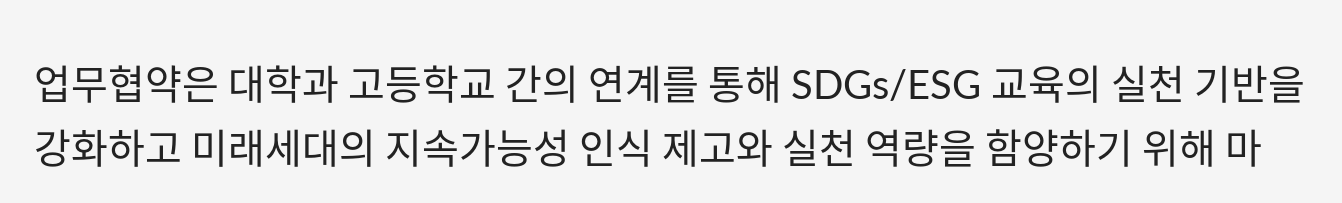업무협약은 대학과 고등학교 간의 연계를 통해 SDGs/ESG 교육의 실천 기반을 강화하고 미래세대의 지속가능성 인식 제고와 실천 역량을 함양하기 위해 마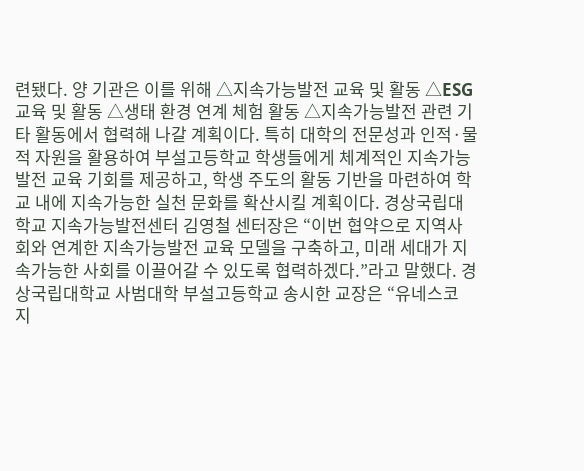련됐다. 양 기관은 이를 위해 △지속가능발전 교육 및 활동 △ESG 교육 및 활동 △생태 환경 연계 체험 활동 △지속가능발전 관련 기타 활동에서 협력해 나갈 계획이다. 특히 대학의 전문성과 인적·물적 자원을 활용하여 부설고등학교 학생들에게 체계적인 지속가능발전 교육 기회를 제공하고, 학생 주도의 활동 기반을 마련하여 학교 내에 지속가능한 실천 문화를 확산시킬 계획이다. 경상국립대학교 지속가능발전센터 김영철 센터장은 “이번 협약으로 지역사회와 연계한 지속가능발전 교육 모델을 구축하고, 미래 세대가 지속가능한 사회를 이끌어갈 수 있도록 협력하겠다.”라고 말했다. 경상국립대학교 사범대학 부설고등학교 송시한 교장은 “유네스코 지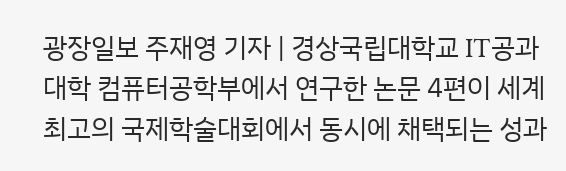광장일보 주재영 기자 | 경상국립대학교 IT공과대학 컴퓨터공학부에서 연구한 논문 4편이 세계 최고의 국제학술대회에서 동시에 채택되는 성과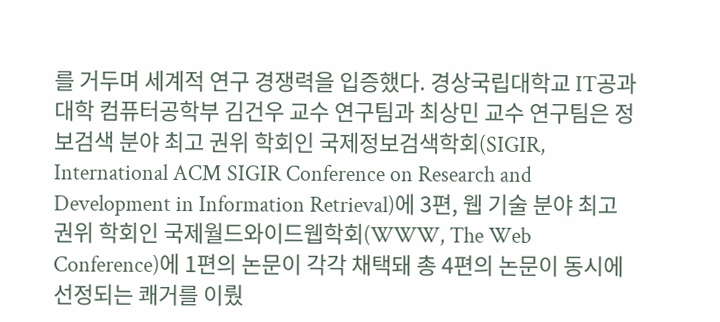를 거두며 세계적 연구 경쟁력을 입증했다. 경상국립대학교 IT공과대학 컴퓨터공학부 김건우 교수 연구팀과 최상민 교수 연구팀은 정보검색 분야 최고 권위 학회인 국제정보검색학회(SIGIR, International ACM SIGIR Conference on Research and Development in Information Retrieval)에 3편, 웹 기술 분야 최고 권위 학회인 국제월드와이드웹학회(WWW, The Web Conference)에 1편의 논문이 각각 채택돼 총 4편의 논문이 동시에 선정되는 쾌거를 이뤘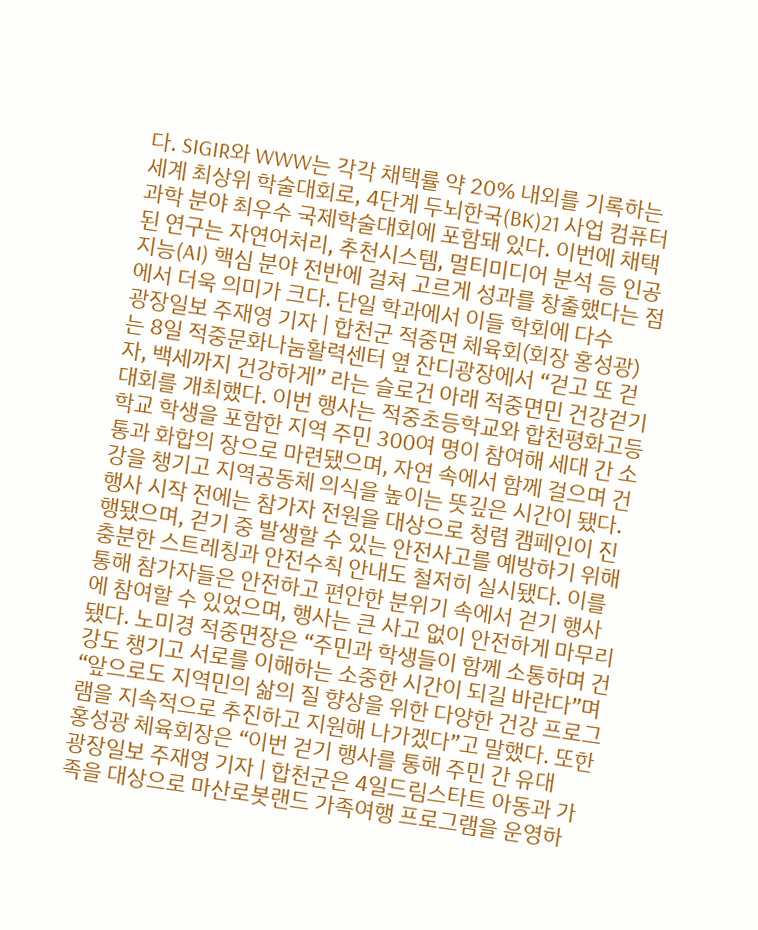다. SIGIR와 WWW는 각각 채택률 약 20% 내외를 기록하는 세계 최상위 학술대회로, 4단계 두뇌한국(BK)21 사업 컴퓨터과학 분야 최우수 국제학술대회에 포함돼 있다. 이번에 채택된 연구는 자연어처리, 추천시스템, 멀티미디어 분석 등 인공지능(AI) 핵심 분야 전반에 걸쳐 고르게 성과를 창출했다는 점에서 더욱 의미가 크다. 단일 학과에서 이들 학회에 다수
광장일보 주재영 기자 | 합천군 적중면 체육회(회장 홍성광)는 8일 적중문화나눔활력센터 옆 잔디광장에서 “걷고 또 걷자, 백세까지 건강하게” 라는 슬로건 아래 적중면민 건강걷기 대회를 개최했다. 이번 행사는 적중초등학교와 합천평화고등학교 학생을 포함한 지역 주민 300여 명이 참여해 세대 간 소통과 화합의 장으로 마련됐으며, 자연 속에서 함께 걸으며 건강을 챙기고 지역공동체 의식을 높이는 뜻깊은 시간이 됐다. 행사 시작 전에는 참가자 전원을 대상으로 청렴 캠페인이 진행됐으며, 걷기 중 발생할 수 있는 안전사고를 예방하기 위해 충분한 스트레칭과 안전수칙 안내도 철저히 실시됐다. 이를 통해 참가자들은 안전하고 편안한 분위기 속에서 걷기 행사에 참여할 수 있었으며, 행사는 큰 사고 없이 안전하게 마무리됐다. 노미경 적중면장은 “주민과 학생들이 함께 소통하며 건강도 챙기고 서로를 이해하는 소중한 시간이 되길 바란다”며 “앞으로도 지역민의 삶의 질 향상을 위한 다양한 건강 프로그램을 지속적으로 추진하고 지원해 나가겠다”고 말했다. 또한 홍성광 체육회장은 “이번 걷기 행사를 통해 주민 간 유대
광장일보 주재영 기자 | 합천군은 4일드림스타트 아동과 가족을 대상으로 마산로봇랜드 가족여행 프로그램을 운영하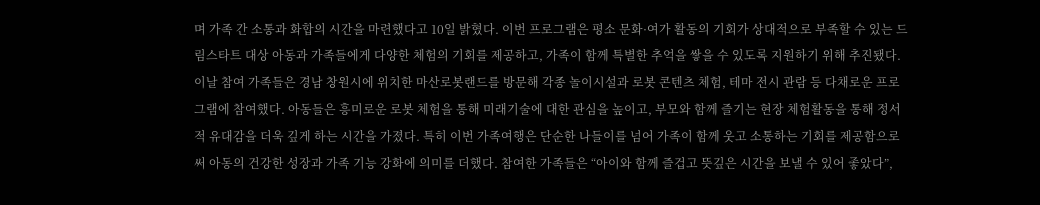며 가족 간 소통과 화합의 시간을 마련했다고 10일 밝혔다. 이번 프로그램은 평소 문화·여가 활동의 기회가 상대적으로 부족할 수 있는 드림스타트 대상 아동과 가족들에게 다양한 체험의 기회를 제공하고, 가족이 함께 특별한 추억을 쌓을 수 있도록 지원하기 위해 추진됐다. 이날 참여 가족들은 경남 창원시에 위치한 마산로봇랜드를 방문해 각종 놀이시설과 로봇 콘텐츠 체험, 테마 전시 관람 등 다채로운 프로그램에 참여했다. 아동들은 흥미로운 로봇 체험을 통해 미래기술에 대한 관심을 높이고, 부모와 함께 즐기는 현장 체험활동을 통해 정서적 유대감을 더욱 깊게 하는 시간을 가졌다. 특히 이번 가족여행은 단순한 나들이를 넘어 가족이 함께 웃고 소통하는 기회를 제공함으로써 아동의 건강한 성장과 가족 기능 강화에 의미를 더했다. 참여한 가족들은 “아이와 함께 즐겁고 뜻깊은 시간을 보낼 수 있어 좋았다”,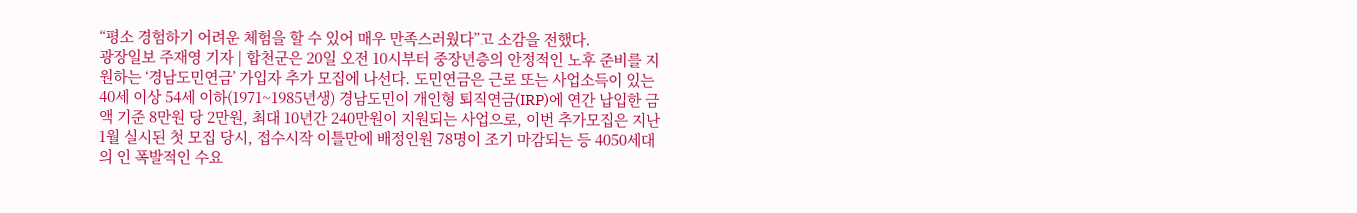“평소 경험하기 어려운 체험을 할 수 있어 매우 만족스러웠다”고 소감을 전했다.
광장일보 주재영 기자 | 합천군은 20일 오전 10시부터 중장년층의 안정적인 노후 준비를 지원하는 ‘경남도민연금’ 가입자 추가 모집에 나선다. 도민연금은 근로 또는 사업소득이 있는 40세 이상 54세 이하(1971~1985년생) 경남도민이 개인형 퇴직연금(IRP)에 연간 납입한 금액 기준 8만원 당 2만원, 최대 10년간 240만원이 지원되는 사업으로, 이번 추가모집은 지난 1월 실시된 첫 모집 당시, 접수시작 이틀만에 배정인원 78명이 조기 마감되는 등 4050세대의 인 폭발적인 수요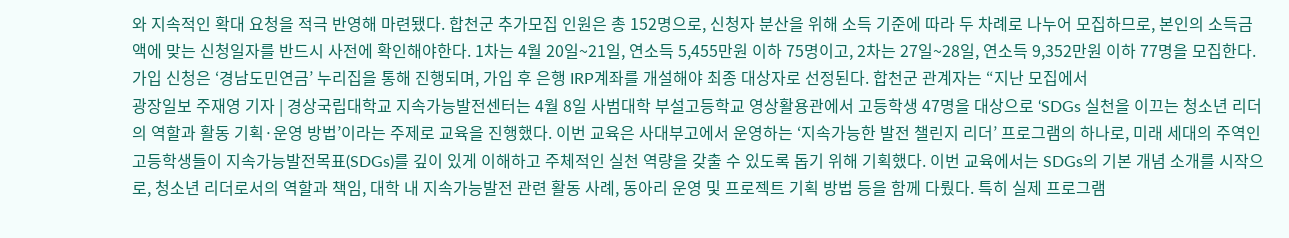와 지속적인 확대 요청을 적극 반영해 마련됐다. 합천군 추가모집 인원은 총 152명으로, 신청자 분산을 위해 소득 기준에 따라 두 차례로 나누어 모집하므로, 본인의 소득금액에 맞는 신청일자를 반드시 사전에 확인해야한다. 1차는 4월 20일~21일, 연소득 5,455만원 이하 75명이고, 2차는 27일~28일, 연소득 9,352만원 이하 77명을 모집한다. 가입 신청은 ‘경남도민연금’ 누리집을 통해 진행되며, 가입 후 은행 IRP계좌를 개설해야 최종 대상자로 선정된다. 합천군 관계자는 “지난 모집에서
광장일보 주재영 기자 | 경상국립대학교 지속가능발전센터는 4월 8일 사범대학 부설고등학교 영상활용관에서 고등학생 47명을 대상으로 ‘SDGs 실천을 이끄는 청소년 리더의 역할과 활동 기획·운영 방법’이라는 주제로 교육을 진행했다. 이번 교육은 사대부고에서 운영하는 ‘지속가능한 발전 챌린지 리더’ 프로그램의 하나로, 미래 세대의 주역인 고등학생들이 지속가능발전목표(SDGs)를 깊이 있게 이해하고 주체적인 실천 역량을 갖출 수 있도록 돕기 위해 기획했다. 이번 교육에서는 SDGs의 기본 개념 소개를 시작으로, 청소년 리더로서의 역할과 책임, 대학 내 지속가능발전 관련 활동 사례, 동아리 운영 및 프로젝트 기획 방법 등을 함께 다뤘다. 특히 실제 프로그램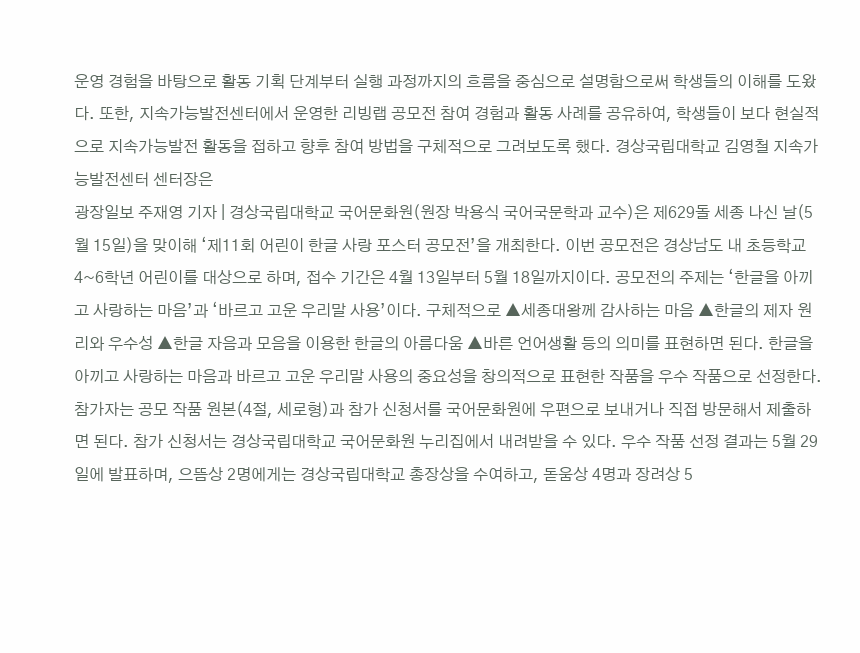운영 경험을 바탕으로 활동 기획 단계부터 실행 과정까지의 흐름을 중심으로 설명함으로써 학생들의 이해를 도왔다. 또한, 지속가능발전센터에서 운영한 리빙랩 공모전 참여 경험과 활동 사례를 공유하여, 학생들이 보다 현실적으로 지속가능발전 활동을 접하고 향후 참여 방법을 구체적으로 그려보도록 했다. 경상국립대학교 김영철 지속가능발전센터 센터장은
광장일보 주재영 기자 | 경상국립대학교 국어문화원(원장 박용식 국어국문학과 교수)은 제629돌 세종 나신 날(5월 15일)을 맞이해 ‘제11회 어린이 한글 사랑 포스터 공모전’을 개최한다. 이번 공모전은 경상남도 내 초등학교 4~6학년 어린이를 대상으로 하며, 접수 기간은 4월 13일부터 5월 18일까지이다. 공모전의 주제는 ‘한글을 아끼고 사랑하는 마음’과 ‘바르고 고운 우리말 사용’이다. 구체적으로 ▲세종대왕께 감사하는 마음 ▲한글의 제자 원리와 우수성 ▲한글 자음과 모음을 이용한 한글의 아름다움 ▲바른 언어생활 등의 의미를 표현하면 된다. 한글을 아끼고 사랑하는 마음과 바르고 고운 우리말 사용의 중요성을 창의적으로 표현한 작품을 우수 작품으로 선정한다. 참가자는 공모 작품 원본(4절, 세로형)과 참가 신청서를 국어문화원에 우편으로 보내거나 직접 방문해서 제출하면 된다. 참가 신청서는 경상국립대학교 국어문화원 누리집에서 내려받을 수 있다. 우수 작품 선정 결과는 5월 29일에 발표하며, 으뜸상 2명에게는 경상국립대학교 총장상을 수여하고, 돋움상 4명과 장려상 5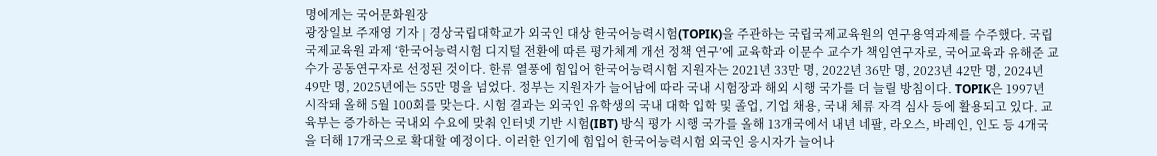명에게는 국어문화원장
광장일보 주재영 기자 | 경상국립대학교가 외국인 대상 한국어능력시험(TOPIK)을 주관하는 국립국제교육원의 연구용역과제를 수주했다. 국립국제교육원 과제 ‘한국어능력시험 디지털 전환에 따른 평가체계 개선 정책 연구’에 교육학과 이문수 교수가 책임연구자로, 국어교육과 유해준 교수가 공동연구자로 선정된 것이다. 한류 열풍에 힘입어 한국어능력시험 지원자는 2021년 33만 명, 2022년 36만 명, 2023년 42만 명, 2024년 49만 명, 2025년에는 55만 명을 넘었다. 정부는 지원자가 늘어남에 따라 국내 시험장과 해외 시행 국가를 더 늘릴 방침이다. TOPIK은 1997년 시작돼 올해 5월 100회를 맞는다. 시험 결과는 외국인 유학생의 국내 대학 입학 및 졸업, 기업 채용, 국내 체류 자격 심사 등에 활용되고 있다. 교육부는 증가하는 국내외 수요에 맞춰 인터넷 기반 시험(IBT) 방식 평가 시행 국가를 올해 13개국에서 내년 네팔, 라오스, 바레인, 인도 등 4개국을 더해 17개국으로 확대할 예정이다. 이러한 인기에 힘입어 한국어능력시험 외국인 응시자가 늘어나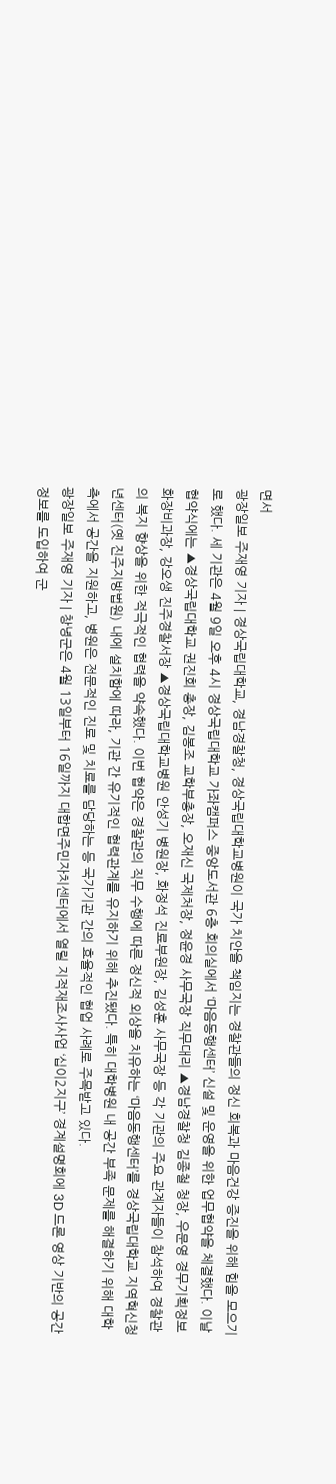면서
광장일보 주재영 기자 | 경상국립대학교, 경남경찰청, 경상국립대학교병원이 국가 치안을 책임지는 경찰관들의 정신 회복과 마음건강 증진을 위해 힘을 모으기로 했다. 세 기관은 4월 9일 오후 4시 경상국립대학교 가좌캠퍼스 중앙도서관 6층 회의실에서 ‘마음동행센터’ 신설 및 운영을 위한 업무협약을 체결했다. 이날 협약식에는 ▲경상국립대학교 권진회 총장, 김봉조 교학부총장, 오재신 국제처장, 정윤경 사무국장 직무대리 ▲경남경찰청 김종철 청장, 우문영 경무기획정보화장비과장, 강오생 진주경찰서장 ▲경상국립대학교병원 안성기 병원장, 화정석 진료부원장, 김성훈 사무국장 등 각 기관의 주요 관계자들이 참석하여 경찰관의 복지 향상을 위한 적극적인 협력을 약속했다. 이번 협약은 경찰관의 직무 수행에 따른 정신적 외상을 치유하는 ‘마음동행센터’를 경상국립대학교 지역혁신청년센터(옛 진주지방법원) 내에 설치함에 따라, 기관 간 유기적인 협력관계를 유지하기 위해 추진됐다. 특히 대학병원 내 공간 부족 문제를 해결하기 위해 대학 측에서 공간을 지원하고, 병원은 전문적인 진료 및 치료를 담당하는 등 국가기관 간의 효율적인 협업 사례로 주목받고 있다.
광장일보 주재영 기자 | 창녕군은 4월 13일부터 16일까지 대합면주민자치센터에서 열릴 지적재조사사업 ‘십이2지구’ 경계설명회에 3D 드론 영상 기반의 공간정보를 도입하여 군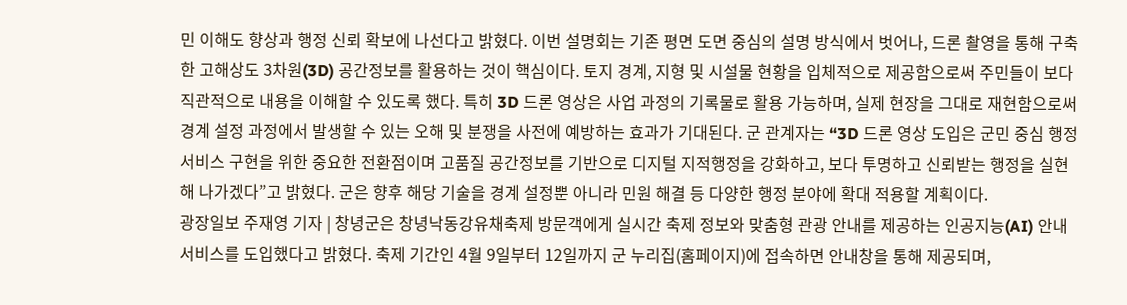민 이해도 향상과 행정 신뢰 확보에 나선다고 밝혔다. 이번 설명회는 기존 평면 도면 중심의 설명 방식에서 벗어나, 드론 촬영을 통해 구축한 고해상도 3차원(3D) 공간정보를 활용하는 것이 핵심이다. 토지 경계, 지형 및 시설물 현황을 입체적으로 제공함으로써 주민들이 보다 직관적으로 내용을 이해할 수 있도록 했다. 특히 3D 드론 영상은 사업 과정의 기록물로 활용 가능하며, 실제 현장을 그대로 재현함으로써 경계 설정 과정에서 발생할 수 있는 오해 및 분쟁을 사전에 예방하는 효과가 기대된다. 군 관계자는 “3D 드론 영상 도입은 군민 중심 행정서비스 구현을 위한 중요한 전환점이며 고품질 공간정보를 기반으로 디지털 지적행정을 강화하고, 보다 투명하고 신뢰받는 행정을 실현해 나가겠다”고 밝혔다. 군은 향후 해당 기술을 경계 설정뿐 아니라 민원 해결 등 다양한 행정 분야에 확대 적용할 계획이다.
광장일보 주재영 기자 | 창녕군은 창녕낙동강유채축제 방문객에게 실시간 축제 정보와 맞춤형 관광 안내를 제공하는 인공지능(AI) 안내 서비스를 도입했다고 밝혔다. 축제 기간인 4월 9일부터 12일까지 군 누리집(홈페이지)에 접속하면 안내창을 통해 제공되며,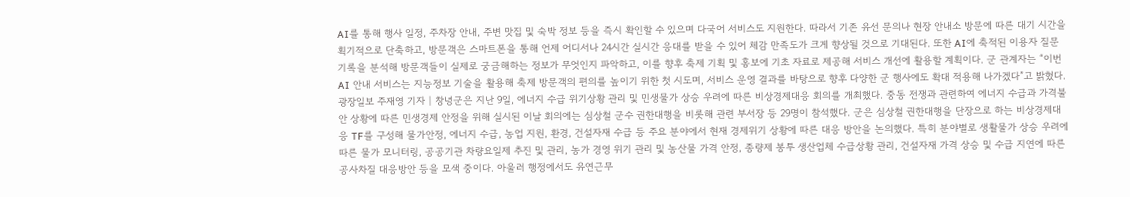AI를 통해 행사 일정, 주차장 안내, 주변 맛집 및 숙박 정보 등을 즉시 확인할 수 있으며 다국어 서비스도 지원한다. 따라서 기존 유선 문의나 현장 안내소 방문에 따른 대기 시간을 획기적으로 단축하고, 방문객은 스마트폰을 통해 언제 어디서나 24시간 실시간 응대를 받을 수 있어 체감 만족도가 크게 향상될 것으로 기대된다. 또한 AI에 축적된 이용자 질문 기록을 분석해 방문객들이 실제로 궁금해하는 정보가 무엇인지 파악하고, 이를 향후 축제 기획 및 홍보에 기초 자료로 제공해 서비스 개선에 활용할 계획이다. 군 관계자는 “이번 AI 안내 서비스는 지능정보 기술을 활용해 축제 방문객의 편의를 높이기 위한 첫 시도며, 서비스 운영 결과를 바탕으로 향후 다양한 군 행사에도 확대 적용해 나가겠다”고 밝혔다.
광장일보 주재영 기자 | 창녕군은 지난 9일, 에너지 수급 위기상황 관리 및 민생물가 상승 우려에 따른 비상경제대응 회의를 개최했다. 중동 전쟁과 관련하여 에너지 수급과 가격불안 상황에 따른 민생경제 안정을 위해 실시된 이날 회의에는 심상철 군수 권한대행을 비롯해 관련 부서장 등 29명이 참석했다. 군은 심상철 권한대행을 단장으로 하는 비상경제대응 TF를 구성해 물가안정, 에너지 수급, 농업 지원, 환경, 건설자재 수급 등 주요 분야에서 현재 경제위기 상황에 따른 대응 방안을 논의했다. 특히 분야별로 생활물가 상승 우려에 따른 물가 모니터링, 공공기관 차량요일제 추진 및 관리, 농가 경영 위기 관리 및 농산물 가격 안정, 종량제 봉투 생산업체 수급상황 관리, 건설자재 가격 상승 및 수급 지연에 따른 공사차질 대응방안 등을 모색 중이다. 아울러 행정에서도 유연근무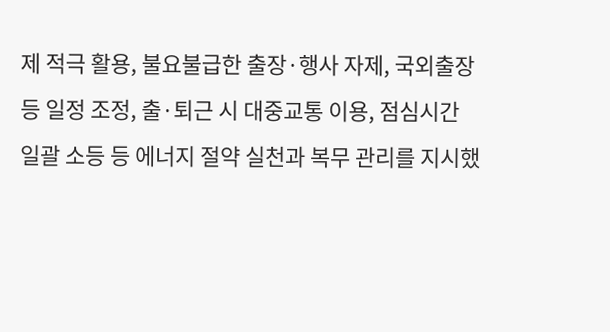제 적극 활용, 불요불급한 출장·행사 자제, 국외출장 등 일정 조정, 출·퇴근 시 대중교통 이용, 점심시간 일괄 소등 등 에너지 절약 실천과 복무 관리를 지시했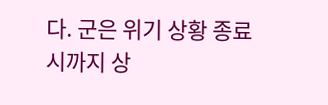다. 군은 위기 상황 종료 시까지 상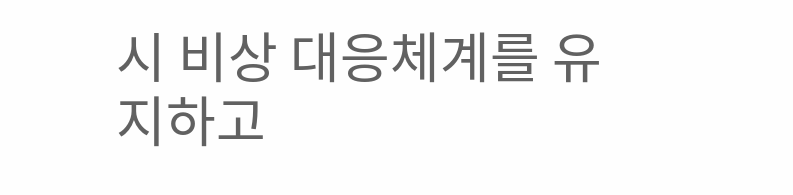시 비상 대응체계를 유지하고